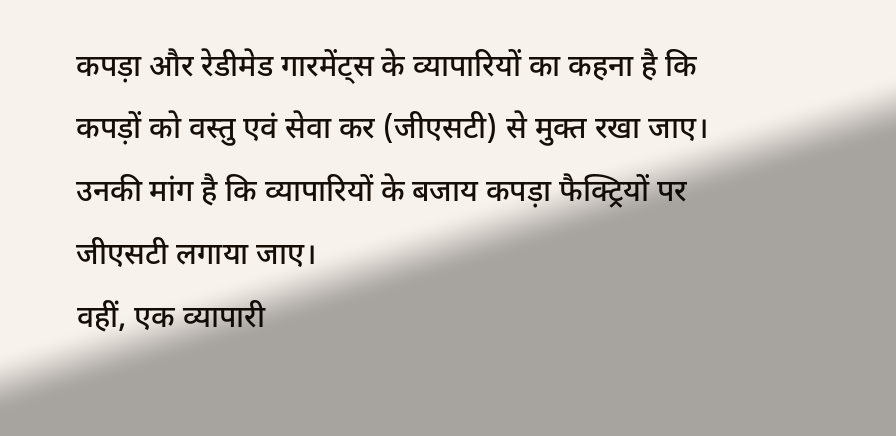कपड़ा और रेडीमेड गारमेंट्स के व्यापारियों का कहना है कि कपड़ों को वस्तु एवं सेवा कर (जीएसटी) से मुक्त रखा जाए। उनकी मांग है कि व्यापारियों के बजाय कपड़ा फैक्ट्रियों पर जीएसटी लगाया जाए।
वहीं, एक व्यापारी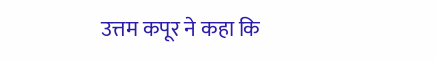उत्तम कपूर ने कहा कि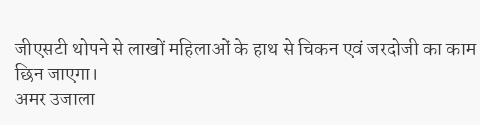जीएसटी थोपने से लाखों महिलाओं के हाथ से चिकन एवं जरदोजी का काम छिन जाएगा।
अमर उजाला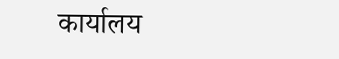कार्यालय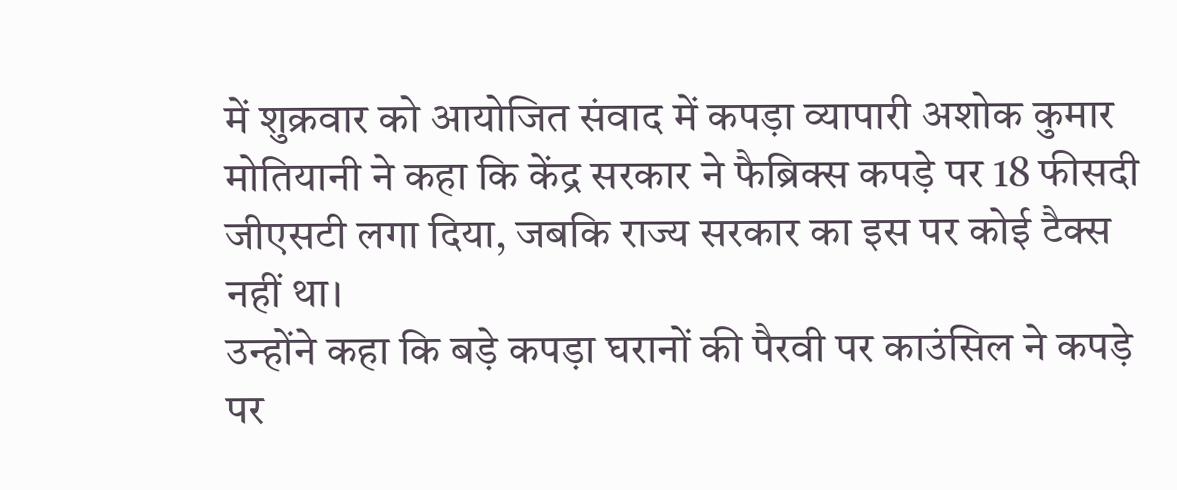में शुक्रवार को आयोजित संवाद में कपड़ा व्यापारी अशोक कुमार मोतियानी ने कहा कि केंद्र सरकार ने फैब्रिक्स कपड़े पर 18 फीसदी जीएसटी लगा दिया, जबकि राज्य सरकार का इस पर कोई टैक्स नहीं था।
उन्होंने कहा कि बड़े कपड़ा घरानों की पैरवी पर काउंसिल ने कपड़े पर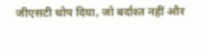जीएसटी थोप दिया, जो बर्दाश्त नहीं और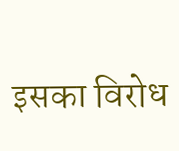इसका विरोध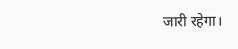जारी रहेगा।